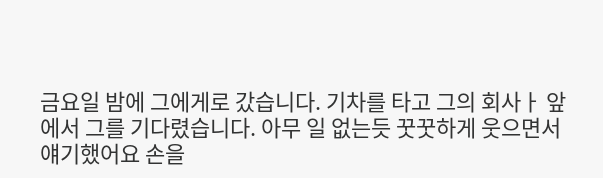금요일 밤에 그에게로 갔습니다. 기차를 타고 그의 회사ㅏ 앞에서 그를 기다렸습니다. 아무 일 없는듯 꿋꿋하게 웃으면서 얘기했어요 손을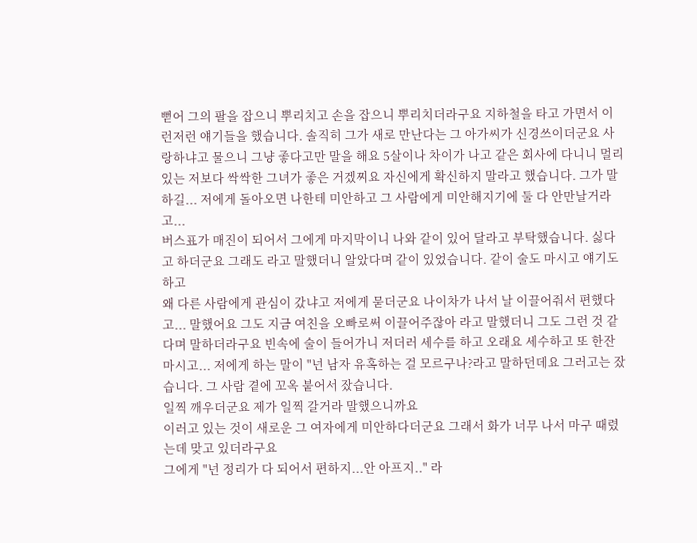뻗어 그의 팔을 잡으니 뿌리치고 손을 잡으니 뿌리치더라구요 지하철을 타고 가면서 이런저런 얘기들을 했습니다. 솔직히 그가 새로 만난다는 그 아가씨가 신경쓰이더군요 사랑하냐고 물으니 그냥 좋다고만 말을 해요 5살이나 차이가 나고 같은 회사에 다니니 멀리 있는 저보다 싹싹한 그녀가 좋은 거겠찌요 자신에게 확신하지 말라고 했습니다. 그가 말하길... 저에게 돌아오면 나한테 미안하고 그 사람에게 미안해지기에 둘 다 안만날거라고...
버스표가 매진이 되어서 그에게 마지막이니 나와 같이 있어 달라고 부탁했습니다. 싫다고 하더군요 그래도 라고 말했더니 알았다며 같이 있었습니다. 같이 술도 마시고 얘기도 하고
왜 다른 사람에게 관심이 갔냐고 저에게 묻더군요 나이차가 나서 날 이끌어줘서 편했다고... 말했어요 그도 지금 여친을 오빠로써 이끌어주잖아 라고 말했더니 그도 그런 것 같다며 말하더라구요 빈속에 술이 들어가니 저더러 세수를 하고 오래요 세수하고 또 한잔 마시고... 저에게 하는 말이 "넌 남자 유혹하는 걸 모르구나?라고 말하던데요 그러고는 잤습니다. 그 사람 곁에 꼬옥 붙어서 잤습니다.
일찍 깨우더군요 제가 일찍 갈거라 말했으니까요
이러고 있는 것이 새로운 그 여자에게 미안하다더군요 그래서 화가 너무 나서 마구 때렸는데 맞고 있더라구요
그에게 "넌 정리가 다 되어서 편하지...안 아프지.." 라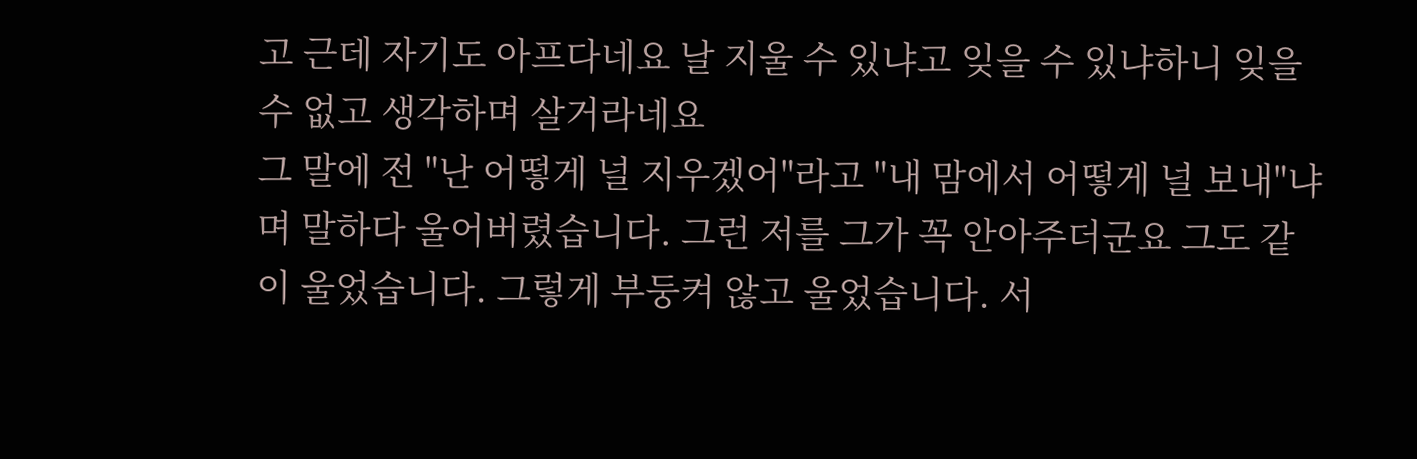고 근데 자기도 아프다네요 날 지울 수 있냐고 잊을 수 있냐하니 잊을 수 없고 생각하며 살거라네요
그 말에 전 "난 어떻게 널 지우겠어"라고 "내 맘에서 어떻게 널 보내"냐며 말하다 울어버렸습니다. 그런 저를 그가 꼭 안아주더군요 그도 같이 울었습니다. 그렇게 부둥켜 않고 울었습니다. 서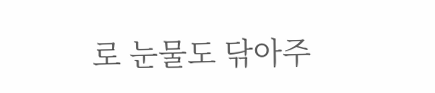로 눈물도 닦아주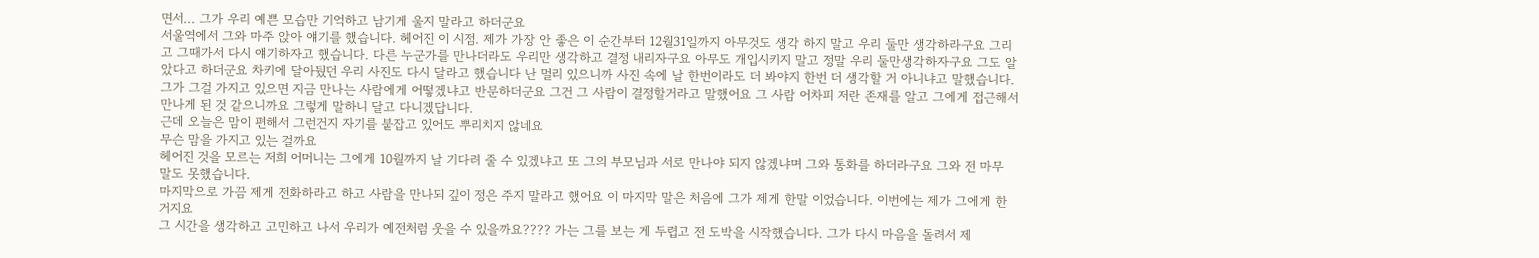면서... 그가 우리 예쁜 모습만 기억하고 남기게 울지 말라고 하더군요
서울역에서 그와 마주 앉아 얘기를 했습니다. 헤어진 이 시점. 제가 가장 안 좋은 이 순간부터 12월31일까지 아무것도 생각 하지 말고 우리 둘만 생각하라구요 그리고 그때가서 다시 얘기하자고 했습니다. 다른 누군가를 만나더라도 우리만 생각하고 결정 내리자구요 아무도 개입시키지 말고 정말 우리 둘만생각하자구요 그도 알았다고 하더군요 차키에 달아뒀던 우리 사진도 다시 달라고 했습니다 난 멀리 있으니까 사진 속에 날 한번이라도 더 봐야지 한번 더 생각할 거 아니냐고 말했습니다. 그가 그걸 가지고 있으면 지금 만나는 사람에게 어떻겠냐고 반문하더군요 그건 그 사람이 결정할거라고 말했어요 그 사람 어차피 저란 존재를 알고 그에게 접근해서 만나게 된 것 같으니까요 그렇게 말하니 달고 다니겠답니다.
근데 오늘은 맘이 편해서 그런건지 자기를 붙잡고 있어도 뿌리치지 않네요
무슨 맘을 가지고 있는 걸까요
헤어진 것을 모르는 저희 어머니는 그에게 10월까지 날 기다려 줄 수 있겠냐고 또 그의 부모님과 서로 만나야 되지 않겠냐며 그와 통화를 하더라구요 그와 전 마무 말도 못했습니다.
마지막으로 가끔 제게 전화하라고 하고 사람을 만나되 깊이 정은 주지 말라고 했어요 이 마지막 말은 처음에 그가 제게 한말 이었습니다. 이번에는 제가 그에게 한 거지요
그 시간을 생각하고 고민하고 나서 우리가 예전처럼 웃을 수 있을까요???? 가는 그를 보는 게 두렵고 전 도박을 시작했습니다. 그가 다시 마음을 돌려서 제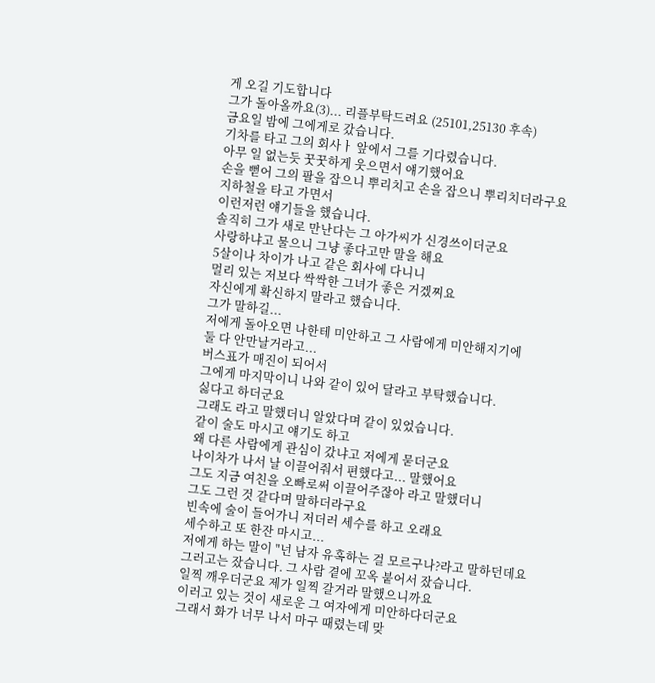게 오길 기도합니다
그가 돌아올까요(3)... 리플부탁드려요 (25101,25130 후속)
금요일 밤에 그에게로 갔습니다.
기차를 타고 그의 회사ㅏ 앞에서 그를 기다렸습니다.
아무 일 없는듯 꿋꿋하게 웃으면서 얘기했어요
손을 뻗어 그의 팔을 잡으니 뿌리치고 손을 잡으니 뿌리치더라구요
지하철을 타고 가면서
이런저런 얘기들을 했습니다.
솔직히 그가 새로 만난다는 그 아가씨가 신경쓰이더군요
사랑하냐고 물으니 그냥 좋다고만 말을 해요
5살이나 차이가 나고 같은 회사에 다니니
멀리 있는 저보다 싹싹한 그녀가 좋은 거겠찌요
자신에게 확신하지 말라고 했습니다.
그가 말하길...
저에게 돌아오면 나한테 미안하고 그 사람에게 미안해지기에
둘 다 안만날거라고...
버스표가 매진이 되어서
그에게 마지막이니 나와 같이 있어 달라고 부탁했습니다.
싫다고 하더군요
그래도 라고 말했더니 알았다며 같이 있었습니다.
같이 술도 마시고 얘기도 하고
왜 다른 사람에게 관심이 갔냐고 저에게 묻더군요
나이차가 나서 날 이끌어줘서 편했다고... 말했어요
그도 지금 여친을 오빠로써 이끌어주잖아 라고 말했더니
그도 그런 것 같다며 말하더라구요
빈속에 술이 들어가니 저더러 세수를 하고 오래요
세수하고 또 한잔 마시고...
저에게 하는 말이 "넌 남자 유혹하는 걸 모르구나?라고 말하던데요
그러고는 잤습니다. 그 사람 곁에 꼬옥 붙어서 잤습니다.
일찍 깨우더군요 제가 일찍 갈거라 말했으니까요
이러고 있는 것이 새로운 그 여자에게 미안하다더군요
그래서 화가 너무 나서 마구 때렸는데 맞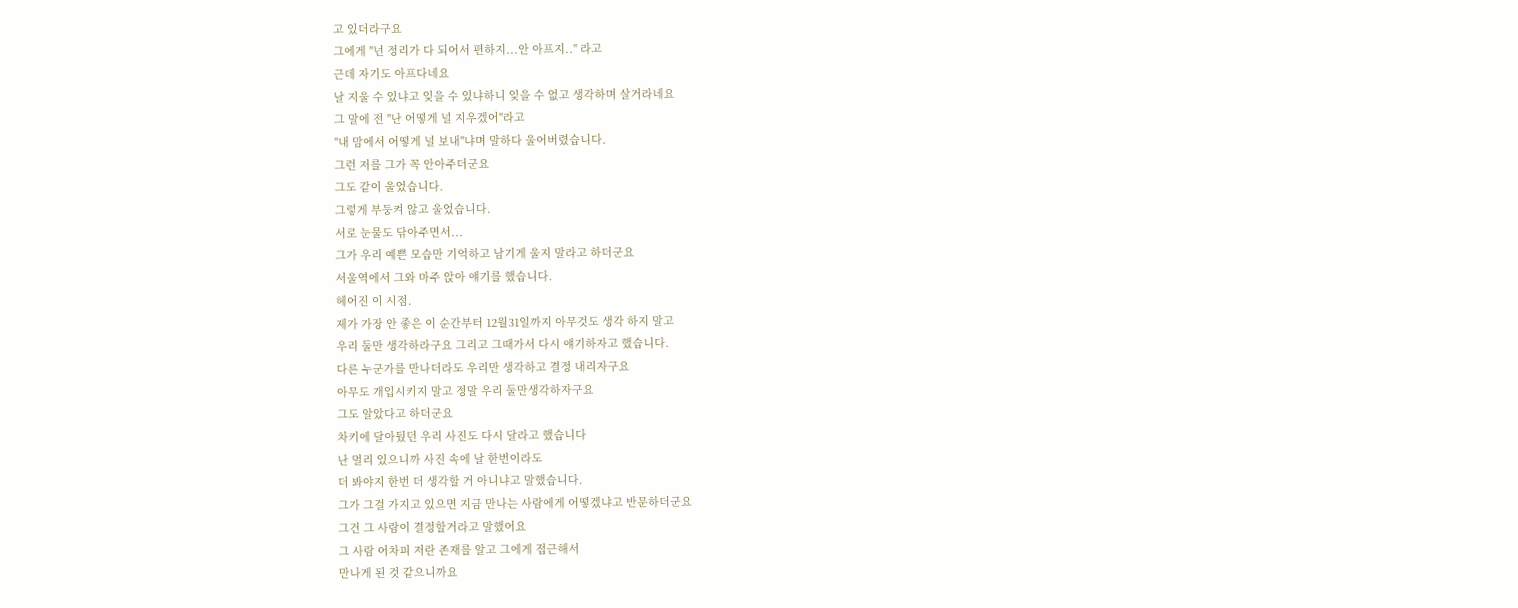고 있더라구요
그에게 "넌 정리가 다 되어서 편하지...안 아프지.." 라고
근데 자기도 아프다네요
날 지울 수 있냐고 잊을 수 있냐하니 잊을 수 없고 생각하며 살거라네요
그 말에 전 "난 어떻게 널 지우겠어"라고
"내 맘에서 어떻게 널 보내"냐며 말하다 울어버렸습니다.
그런 저를 그가 꼭 안아주더군요
그도 같이 울었습니다.
그렇게 부둥켜 않고 울었습니다.
서로 눈물도 닦아주면서...
그가 우리 예쁜 모습만 기억하고 남기게 울지 말라고 하더군요
서울역에서 그와 마주 앉아 얘기를 했습니다.
헤어진 이 시점.
제가 가장 안 좋은 이 순간부터 12월31일까지 아무것도 생각 하지 말고
우리 둘만 생각하라구요 그리고 그때가서 다시 얘기하자고 했습니다.
다른 누군가를 만나더라도 우리만 생각하고 결정 내리자구요
아무도 개입시키지 말고 정말 우리 둘만생각하자구요
그도 알았다고 하더군요
차키에 달아뒀던 우리 사진도 다시 달라고 했습니다
난 멀리 있으니까 사진 속에 날 한번이라도
더 봐야지 한번 더 생각할 거 아니냐고 말했습니다.
그가 그걸 가지고 있으면 지금 만나는 사람에게 어떻겠냐고 반문하더군요
그건 그 사람이 결정할거라고 말했어요
그 사람 어차피 저란 존재를 알고 그에게 접근해서
만나게 된 것 같으니까요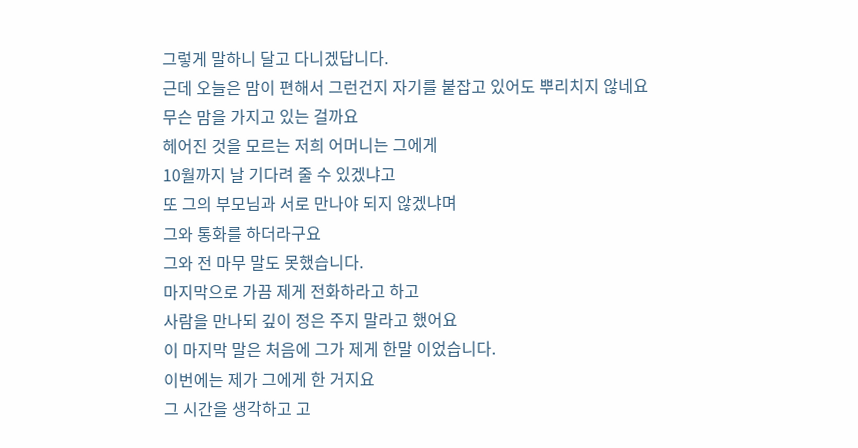그렇게 말하니 달고 다니겠답니다.
근데 오늘은 맘이 편해서 그런건지 자기를 붙잡고 있어도 뿌리치지 않네요
무슨 맘을 가지고 있는 걸까요
헤어진 것을 모르는 저희 어머니는 그에게
10월까지 날 기다려 줄 수 있겠냐고
또 그의 부모님과 서로 만나야 되지 않겠냐며
그와 통화를 하더라구요
그와 전 마무 말도 못했습니다.
마지막으로 가끔 제게 전화하라고 하고
사람을 만나되 깊이 정은 주지 말라고 했어요
이 마지막 말은 처음에 그가 제게 한말 이었습니다.
이번에는 제가 그에게 한 거지요
그 시간을 생각하고 고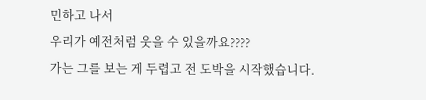민하고 나서
우리가 예전처럼 웃을 수 있을까요????
가는 그를 보는 게 두렵고 전 도박을 시작했습니다.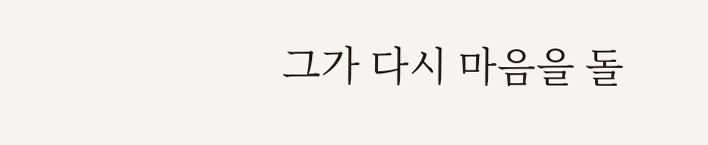그가 다시 마음을 돌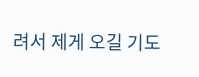려서 제게 오길 기도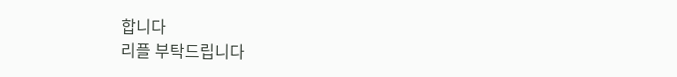합니다
리플 부탁드립니다